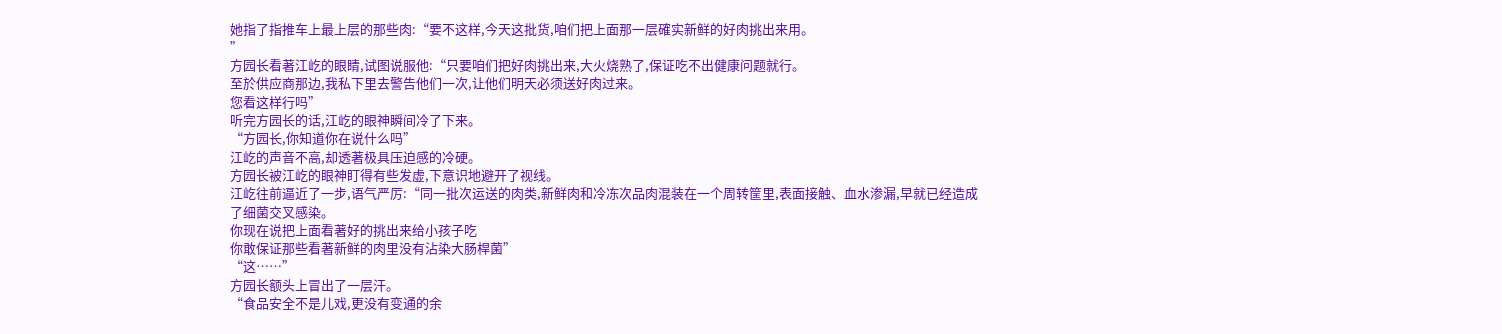她指了指推车上最上层的那些肉:“要不这样,今天这批货,咱们把上面那一层確实新鲜的好肉挑出来用。
”
方园长看著江屹的眼睛,试图说服他:“只要咱们把好肉挑出来,大火烧熟了,保证吃不出健康问题就行。
至於供应商那边,我私下里去警告他们一次,让他们明天必须送好肉过来。
您看这样行吗”
听完方园长的话,江屹的眼神瞬间冷了下来。
“方园长,你知道你在说什么吗”
江屹的声音不高,却透著极具压迫感的冷硬。
方园长被江屹的眼神盯得有些发虚,下意识地避开了视线。
江屹往前逼近了一步,语气严厉:“同一批次运送的肉类,新鲜肉和冷冻次品肉混装在一个周转筐里,表面接触、血水渗漏,早就已经造成了细菌交叉感染。
你现在说把上面看著好的挑出来给小孩子吃
你敢保证那些看著新鲜的肉里没有沾染大肠桿菌”
“这……”
方园长额头上冒出了一层汗。
“食品安全不是儿戏,更没有变通的余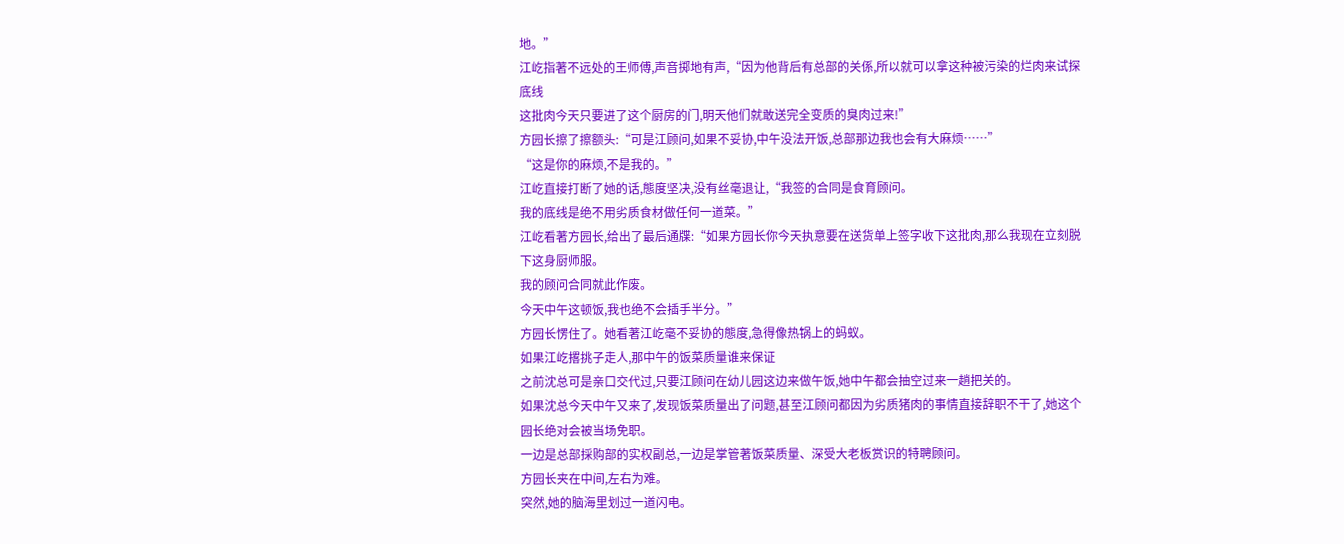地。”
江屹指著不远处的王师傅,声音掷地有声,“因为他背后有总部的关係,所以就可以拿这种被污染的烂肉来试探底线
这批肉今天只要进了这个厨房的门,明天他们就敢送完全变质的臭肉过来!”
方园长擦了擦额头:“可是江顾问,如果不妥协,中午没法开饭,总部那边我也会有大麻烦……”
“这是你的麻烦,不是我的。”
江屹直接打断了她的话,態度坚决,没有丝毫退让,“我签的合同是食育顾问。
我的底线是绝不用劣质食材做任何一道菜。”
江屹看著方园长,给出了最后通牒:“如果方园长你今天执意要在送货单上签字收下这批肉,那么我现在立刻脱下这身厨师服。
我的顾问合同就此作废。
今天中午这顿饭,我也绝不会插手半分。”
方园长愣住了。她看著江屹毫不妥协的態度,急得像热锅上的蚂蚁。
如果江屹撂挑子走人,那中午的饭菜质量谁来保证
之前沈总可是亲口交代过,只要江顾问在幼儿园这边来做午饭,她中午都会抽空过来一趟把关的。
如果沈总今天中午又来了,发现饭菜质量出了问题,甚至江顾问都因为劣质猪肉的事情直接辞职不干了,她这个园长绝对会被当场免职。
一边是总部採购部的实权副总,一边是掌管著饭菜质量、深受大老板赏识的特聘顾问。
方园长夹在中间,左右为难。
突然,她的脑海里划过一道闪电。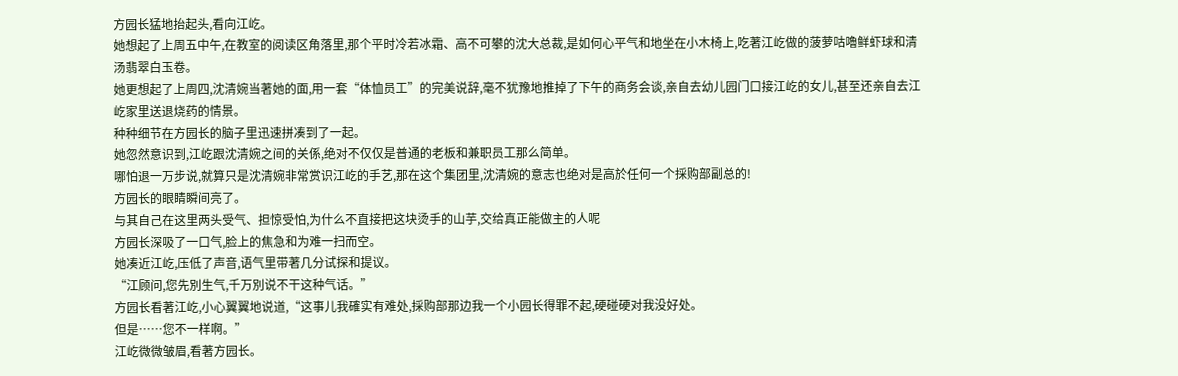方园长猛地抬起头,看向江屹。
她想起了上周五中午,在教室的阅读区角落里,那个平时冷若冰霜、高不可攀的沈大总裁,是如何心平气和地坐在小木椅上,吃著江屹做的菠萝咕嚕鲜虾球和清汤翡翠白玉卷。
她更想起了上周四,沈清婉当著她的面,用一套“体恤员工”的完美说辞,毫不犹豫地推掉了下午的商务会谈,亲自去幼儿园门口接江屹的女儿,甚至还亲自去江屹家里送退烧药的情景。
种种细节在方园长的脑子里迅速拼凑到了一起。
她忽然意识到,江屹跟沈清婉之间的关係,绝对不仅仅是普通的老板和兼职员工那么简单。
哪怕退一万步说,就算只是沈清婉非常赏识江屹的手艺,那在这个集团里,沈清婉的意志也绝对是高於任何一个採购部副总的!
方园长的眼睛瞬间亮了。
与其自己在这里两头受气、担惊受怕,为什么不直接把这块烫手的山芋,交给真正能做主的人呢
方园长深吸了一口气,脸上的焦急和为难一扫而空。
她凑近江屹,压低了声音,语气里带著几分试探和提议。
“江顾问,您先別生气,千万別说不干这种气话。”
方园长看著江屹,小心翼翼地说道,“这事儿我確实有难处,採购部那边我一个小园长得罪不起,硬碰硬对我没好处。
但是……您不一样啊。”
江屹微微皱眉,看著方园长。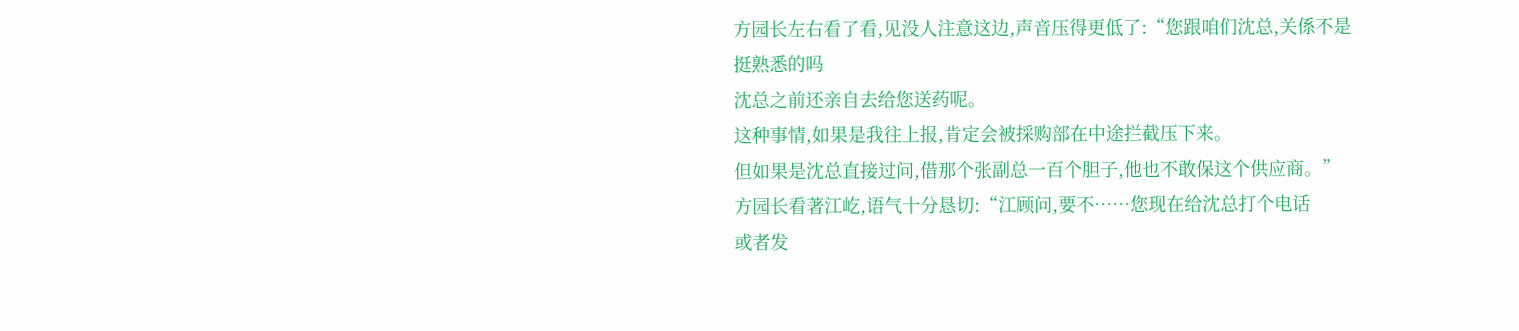方园长左右看了看,见没人注意这边,声音压得更低了:“您跟咱们沈总,关係不是挺熟悉的吗
沈总之前还亲自去给您送药呢。
这种事情,如果是我往上报,肯定会被採购部在中途拦截压下来。
但如果是沈总直接过问,借那个张副总一百个胆子,他也不敢保这个供应商。”
方园长看著江屹,语气十分恳切:“江顾问,要不……您现在给沈总打个电话
或者发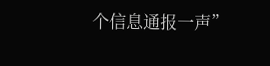个信息通报一声”